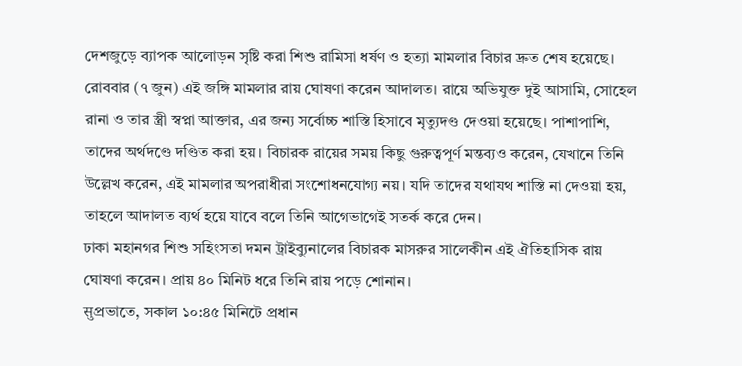দেশজুড়ে ব্যাপক আলোড়ন সৃষ্টি করা শিশু রামিসা ধর্ষণ ও হত্যা মামলার বিচার দ্রুত শেষ হয়েছে। রোববার (৭ জুন) এই জঙ্গি মামলার রায় ঘোষণা করেন আদালত। রায়ে অভিযুক্ত দুই আসামি, সোহেল রানা ও তার স্ত্রী স্বপ্না আক্তার, এর জন্য সর্বোচ্চ শাস্তি হিসাবে মৃত্যুদণ্ড দেওয়া হয়েছে। পাশাপাশি, তাদের অর্থদণ্ডে দণ্ডিত করা হয়। বিচারক রায়ের সময় কিছু গুরুত্বপূর্ণ মন্তব্যও করেন, যেখানে তিনি উল্লেখ করেন, এই মামলার অপরাধীরা সংশোধনযোগ্য নয়। যদি তাদের যথাযথ শাস্তি না দেওয়া হয়, তাহলে আদালত ব্যর্থ হয়ে যাবে বলে তিনি আগেভাগেই সতর্ক করে দেন।
ঢাকা মহানগর শিশু সহিংসতা দমন ট্রাইব্যুনালের বিচারক মাসরুর সালেকীন এই ঐতিহাসিক রায় ঘোষণা করেন। প্রায় ৪০ মিনিট ধরে তিনি রায় পড়ে শোনান।
सुপ্রভাতে, সকাল ১০:৪৫ মিনিটে প্রধান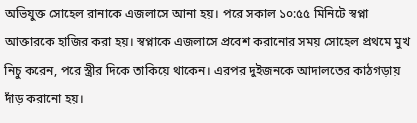অভিযুক্ত সোহেল রানাকে এজলাসে আনা হয়। পরে সকাল ১০:৫৫ মিনিটে স্বপ্না আক্তারকে হাজির করা হয়। স্বপ্নাকে এজলাসে প্রবেশ করানোর সময় সোহেল প্রথমে মুখ নিচু করেন, পরে স্ত্রীর দিকে তাকিয়ে থাকেন। এরপর দুইজনকে আদালতের কাঠগড়ায় দাঁড় করানো হয়।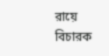রায়ে বিচারক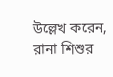উল্লেখ করেন, রানা শিশুর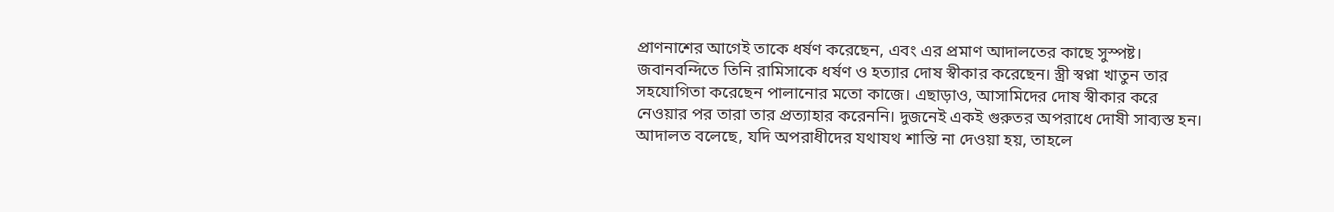প্রাণনাশের আগেই তাকে ধর্ষণ করেছেন, এবং এর প্রমাণ আদালতের কাছে সুস্পষ্ট। জবানবন্দিতে তিনি রামিসাকে ধর্ষণ ও হত্যার দোষ স্বীকার করেছেন। স্ত্রী স্বপ্না খাতুন তার সহযোগিতা করেছেন পালানোর মতো কাজে। এছাড়াও, আসামিদের দোষ স্বীকার করে নেওয়ার পর তারা তার প্রত্যাহার করেননি। দুজনেই একই গুরুতর অপরাধে দোষী সাব্যস্ত হন।
আদালত বলেছে, যদি অপরাধীদের যথাযথ শাস্তি না দেওয়া হয়, তাহলে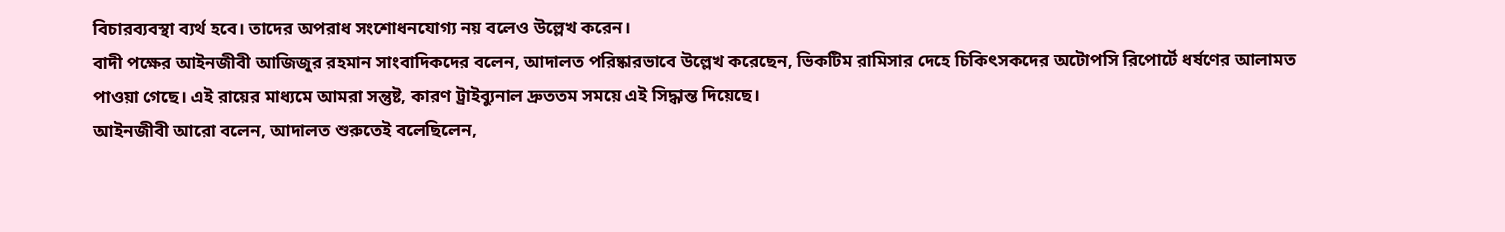বিচারব্যবস্থা ব্যর্থ হবে। তাদের অপরাধ সংশোধনযোগ্য নয় বলেও উল্লেখ করেন।
বাদী পক্ষের আইনজীবী আজিজুর রহমান সাংবাদিকদের বলেন, আদালত পরিষ্কারভাবে উল্লেখ করেছেন, ভিকটিম রামিসার দেহে চিকিৎসকদের অটোপসি রিপোর্টে ধর্ষণের আলামত পাওয়া গেছে। এই রায়ের মাধ্যমে আমরা সন্তুষ্ট, কারণ ট্রাইব্যুনাল দ্রুততম সময়ে এই সিদ্ধান্ত দিয়েছে।
আইনজীবী আরো বলেন, আদালত শুরুতেই বলেছিলেন,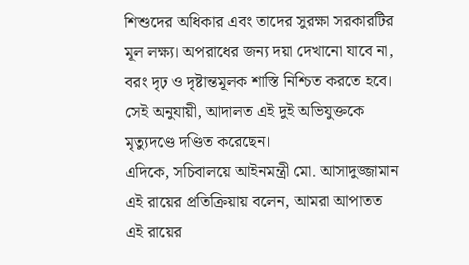শিশুদের অধিকার এবং তাদের সুরক্ষা সরকারটির মূল লক্ষ্য। অপরাধের জন্য দয়া দেখানো যাবে না, বরং দৃঢ় ও দৃষ্টান্তমূলক শাস্তি নিশ্চিত করতে হবে। সেই অনুযায়ী, আদালত এই দুই অভিযুক্তকে মৃত্যুদণ্ডে দণ্ডিত করেছেন।
এদিকে, সচিবালয়ে আইনমন্ত্রী মো. আসাদুজ্জামান এই রায়ের প্রতিক্রিয়ায় বলেন, আমরা আপাতত এই রায়ের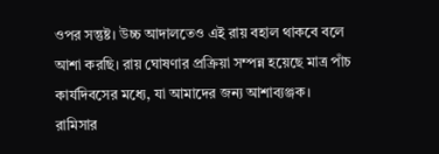ওপর সন্তুষ্ট। উচ্চ আদালতেও এই রায় বহাল থাকবে বলে আশা করছি। রায় ঘোষণার প্রক্রিয়া সম্পন্ন হয়েছে মাত্র পাঁচ কার্যদিবসের মধ্যে, যা আমাদের জন্য আশাব্যঞ্জক।
রামিসার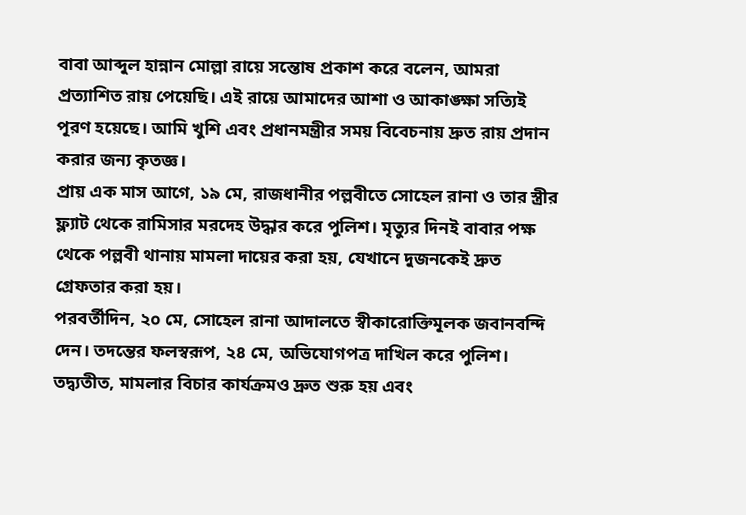বাবা আব্দুল হান্নান মোল্লা রায়ে সন্তোষ প্রকাশ করে বলেন, আমরা প্রত্যাশিত রায় পেয়েছি। এই রায়ে আমাদের আশা ও আকাঙ্ক্ষা সত্যিই পূরণ হয়েছে। আমি খুশি এবং প্রধানমন্ত্রীর সময় বিবেচনায় দ্রুত রায় প্রদান করার জন্য কৃতজ্ঞ।
প্রায় এক মাস আগে, ১৯ মে, রাজধানীর পল্লবীতে সোহেল রানা ও তার স্ত্রীর ফ্ল্যাট থেকে রামিসার মরদেহ উদ্ধার করে পুলিশ। মৃত্যুর দিনই বাবার পক্ষ থেকে পল্লবী থানায় মামলা দায়ের করা হয়, যেখানে দুজনকেই দ্রুত গ্রেফতার করা হয়।
পরবর্তীদিন, ২০ মে, সোহেল রানা আদালতে স্বীকারোক্তিমূলক জবানবন্দি দেন। তদন্তের ফলস্বরূপ, ২৪ মে, অভিযোগপত্র দাখিল করে পুলিশ। তদ্ব্যতীত, মামলার বিচার কার্যক্রমও দ্রুত শুরু হয় এবং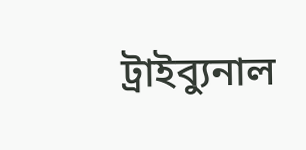ট্রাইব্যুনাল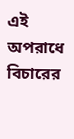এই অপরাধে বিচারের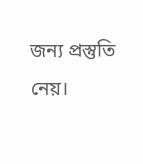জন্য প্রস্তুতি নেয়।